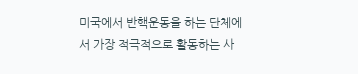미국에서 반핵운동을 하는 단체에서 가장 적극적으로 활동하는 사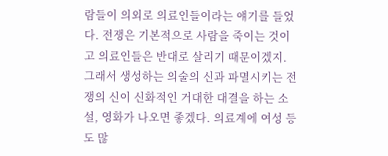람들이 의외로 의료인들이라는 얘기를 들었다. 전쟁은 기본적으로 사람을 죽이는 것이고 의료인들은 반대로 살리기 때문이겠지. 그래서 생성하는 의술의 신과 파멸시키는 전쟁의 신이 신화적인 거대한 대결을 하는 소설, 영화가 나오면 좋겠다. 의료계에 여성 등도 많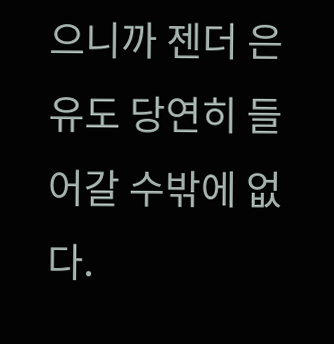으니까 젠더 은유도 당연히 들어갈 수밖에 없다.